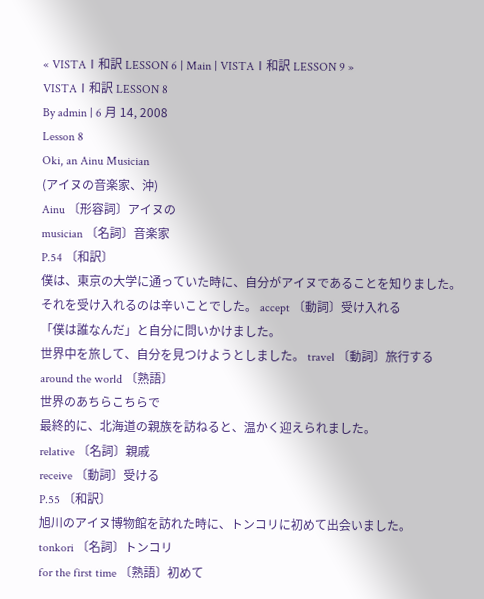« VISTAⅠ和訳 LESSON 6 | Main | VISTAⅠ和訳 LESSON 9 »
VISTAⅠ和訳 LESSON 8
By admin | 6 月 14, 2008
Lesson 8
Oki, an Ainu Musician
(アイヌの音楽家、沖)
Ainu 〔形容詞〕アイヌの
musician 〔名詞〕音楽家
P.54 〔和訳〕
僕は、東京の大学に通っていた時に、自分がアイヌであることを知りました。
それを受け入れるのは辛いことでした。 accept 〔動詞〕受け入れる
「僕は誰なんだ」と自分に問いかけました。
世界中を旅して、自分を見つけようとしました。 travel 〔動詞〕旅行する
around the world 〔熟語〕
世界のあちらこちらで
最終的に、北海道の親族を訪ねると、温かく迎えられました。
relative 〔名詞〕親戚
receive 〔動詞〕受ける
P.55 〔和訳〕
旭川のアイヌ博物館を訪れた時に、トンコリに初めて出会いました。
tonkori 〔名詞〕トンコリ
for the first time 〔熟語〕初めて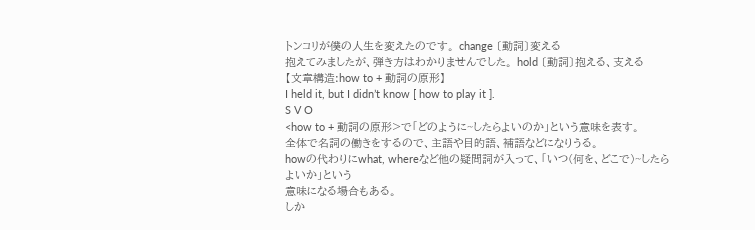トンコリが僕の人生を変えたのです。 change 〔動詞〕変える
抱えてみましたが、弾き方はわかりませんでした。 hold 〔動詞〕抱える、支える
【文章構造:how to + 動詞の原形】
I held it, but I didn’t know [ how to play it ].
S V O
<how to + 動詞の原形>で「どのように~したらよいのか」という意味を表す。
全体で名詞の働きをするので、主語や目的語、補語などになりうる。
howの代わりにwhat, whereなど他の疑問詞が入って、「いつ(何を、どこで)~したらよいか」という
意味になる場合もある。
しか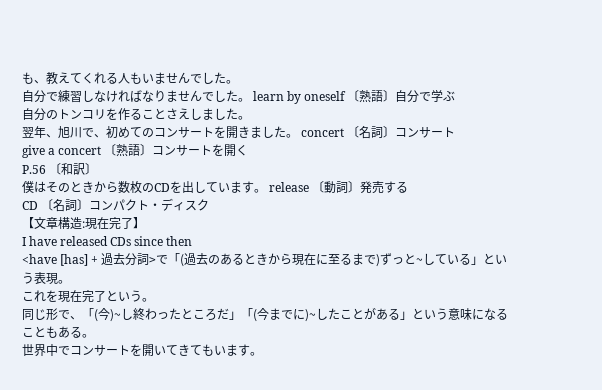も、教えてくれる人もいませんでした。
自分で練習しなければなりませんでした。 learn by oneself 〔熟語〕自分で学ぶ
自分のトンコリを作ることさえしました。
翌年、旭川で、初めてのコンサートを開きました。 concert 〔名詞〕コンサート
give a concert 〔熟語〕コンサートを開く
P.56 〔和訳〕
僕はそのときから数枚のCDを出しています。 release 〔動詞〕発売する
CD 〔名詞〕コンパクト・ディスク
【文章構造:現在完了】
I have released CDs since then
<have [has] + 過去分詞>で「(過去のあるときから現在に至るまで)ずっと~している」という表現。
これを現在完了という。
同じ形で、「(今)~し終わったところだ」「(今までに)~したことがある」という意味になることもある。
世界中でコンサートを開いてきてもいます。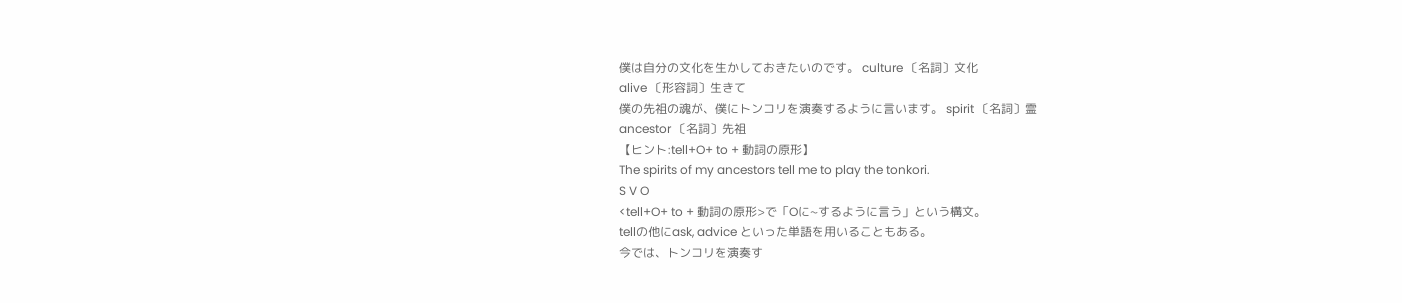僕は自分の文化を生かしておきたいのです。 culture 〔名詞〕文化
alive 〔形容詞〕生きて
僕の先祖の魂が、僕にトンコリを演奏するように言います。 spirit 〔名詞〕霊
ancestor 〔名詞〕先祖
【ヒント:tell+O+ to + 動詞の原形】
The spirits of my ancestors tell me to play the tonkori.
S V O
<tell+O+ to + 動詞の原形>で「Oに~するように言う」という構文。
tellの他にask, advice といった単語を用いることもある。
今では、トンコリを演奏す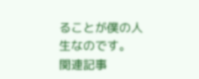ることが僕の人生なのです。
関連記事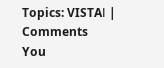Topics: VISTAⅠ |
Comments
You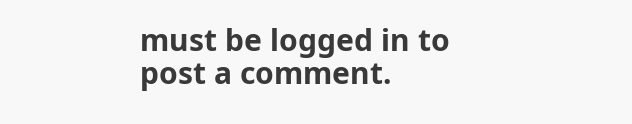must be logged in to post a comment.